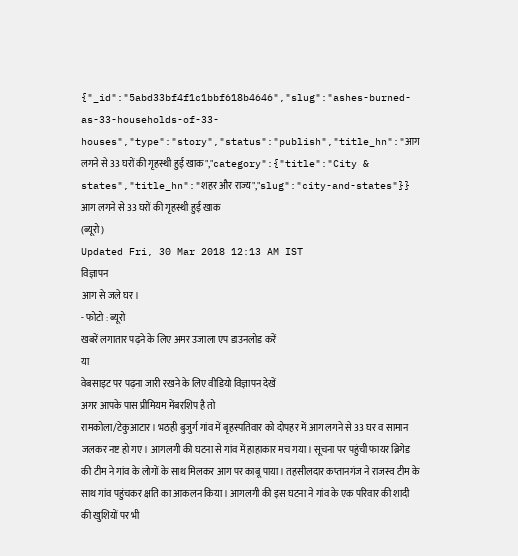{"_id":"5abd33bf4f1c1bbf618b4646","slug":"ashes-burned-as-33-households-of-33-houses","type":"story","status":"publish","title_hn":"आग लगने से 33 घरों की गृहस्थी हुई खाक","category":{"title":"City & states","title_hn":"शहर और राज्य","slug":"city-and-states"}}
आग लगने से 33 घरों की गृहस्थी हुई खाक
(ब्यूरो)
Updated Fri, 30 Mar 2018 12:13 AM IST
विज्ञापन
आग से जले घर।
- फोटो : ब्यूरो
खबरें लगातार पढ़ने के लिए अमर उजाला एप डाउनलोड करें
या
वेबसाइट पर पढ़ना जारी रखने के लिए वीडियो विज्ञापन देखें
अगर आपके पास प्रीमियम मेंबरशिप है तो
रामकोला/टेकुआटार। भठही बुजुर्ग गांव में बृहस्पतिवार को दोपहर में आग लगने से 33 घर व सामान जलकर नष्ट हो गए। आगलगी की घटना से गांव में हाहाकार मच गया। सूचना पर पहुंची फायर ब्रिगेड की टीम ने गांव के लोगों के साथ मिलकर आग पर काबू पाया। तहसीलदार कप्तानगंज ने राजस्व टीम के साथ गांव पहुंचकर क्षति का आकलन किया। आगलगी की इस घटना ने गांव के एक परिवार की शादी की खुशियों पर भी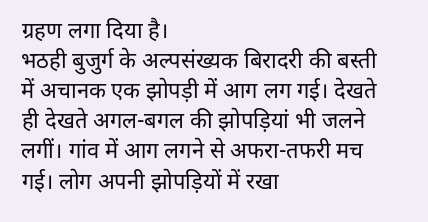ग्रहण लगा दिया है।
भठही बुजुर्ग के अल्पसंख्यक बिरादरी की बस्ती में अचानक एक झोपड़ी में आग लग गई। देखते ही देखते अगल-बगल की झोपड़ियां भी जलने लगीं। गांव में आग लगने से अफरा-तफरी मच गई। लोग अपनी झोपड़ियों में रखा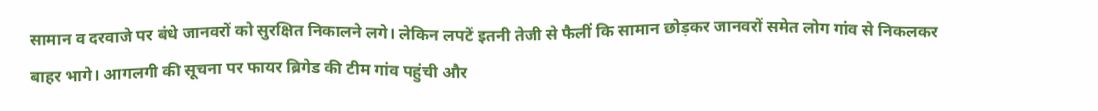सामान व दरवाजे पर बंधे जानवरों को सुरक्षित निकालने लगे। लेकिन लपटें इतनी तेजी से फैलीं कि सामान छोड़कर जानवरों समेत लोग गांव से निकलकर बाहर भागे। आगलगी की सूचना पर फायर ब्रिगेड की टीम गांव पहुंची और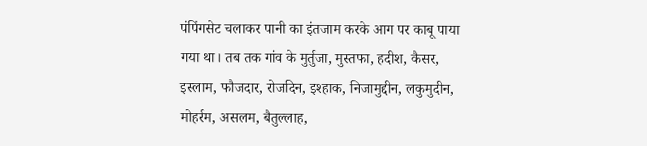पंपिंगसेट चलाकर पानी का इंतजाम करके आग पर काबू पाया गया था। तब तक गांव के मुर्तुजा, मुस्तफा, हदीश, कैसर, इस्लाम, फौजदार, रोजदिन, इश्हाक, निजामुद्दीन, लकुमुदीन, मोहर्रम, असलम, बैतुल्लाह,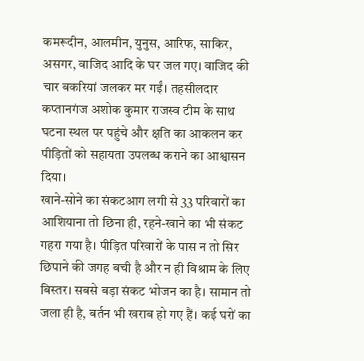कमरूदीन, आलमीन, युनुस, आरिफ, साकिर, असगर, वाजिद आदि के घर जल गए। वाजिद की चार बकरियां जलकर मर गईं। तहसीलदार कप्तानगंज अशोक कुमार राजस्व टीम के साथ घटना स्थल पर पहुंचे और क्षति का आकलन कर पीड़ितों को सहायता उपलब्ध कराने का आश्वासन दिया।
खाने-सोने का संकटआग लगी से 33 परिवारों का आशियाना तो छिना ही, रहने-खाने का भी संकट गहरा गया है। पीड़ित परिवारों के पास न तो सिर छिपाने की जगह बची है और न ही विश्राम के लिए बिस्तर। सबसे बड़ा संकट भोजन का है। सामान तो जला ही है, बर्तन भी खराब हो गए हैं। कई घरों का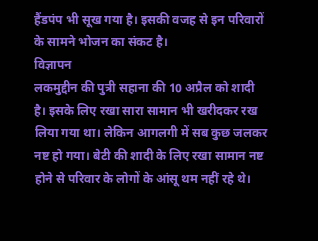हैंडपंप भी सूख गया है। इसकी वजह से इन परिवारों के सामने भोजन का संकट है।
विज्ञापन
लकमुद्दीन की पुत्री सहाना की 10 अप्रैल को शादी है। इसके लिए रखा सारा सामान भी खरीदकर रख लिया गया था। लेकिन आगलगी में सब कुछ जलकर नष्ट हो गया। बेटी की शादी के लिए रखा सामान नष्ट होने से परिवार के लोगों के आंसू थम नहीं रहे थे।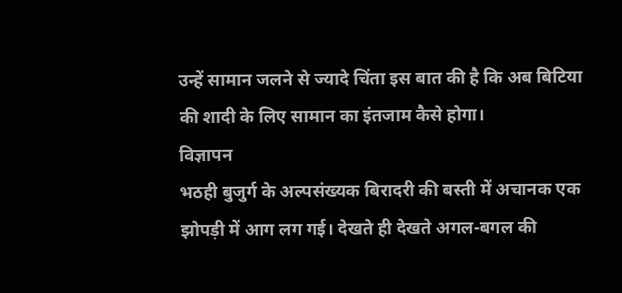उन्हें सामान जलने से ज्यादे चिंता इस बात की है कि अब बिटिया की शादी के लिए सामान का इंतजाम कैसे होगा।
विज्ञापन
भठही बुजुर्ग के अल्पसंख्यक बिरादरी की बस्ती में अचानक एक झोपड़ी में आग लग गई। देखते ही देखते अगल-बगल की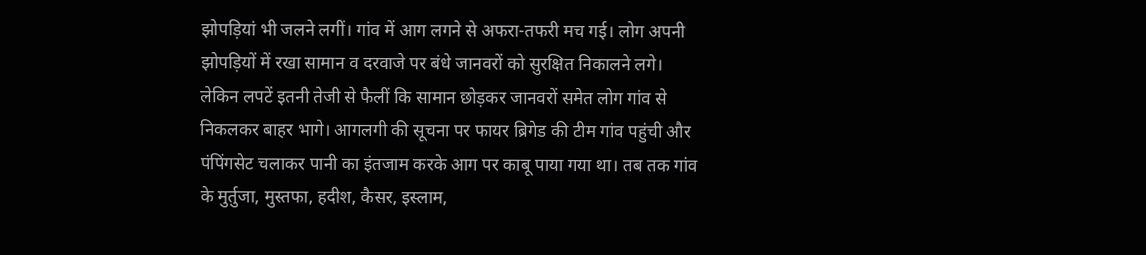झोपड़ियां भी जलने लगीं। गांव में आग लगने से अफरा-तफरी मच गई। लोग अपनी झोपड़ियों में रखा सामान व दरवाजे पर बंधे जानवरों को सुरक्षित निकालने लगे। लेकिन लपटें इतनी तेजी से फैलीं कि सामान छोड़कर जानवरों समेत लोग गांव से निकलकर बाहर भागे। आगलगी की सूचना पर फायर ब्रिगेड की टीम गांव पहुंची और पंपिंगसेट चलाकर पानी का इंतजाम करके आग पर काबू पाया गया था। तब तक गांव के मुर्तुजा, मुस्तफा, हदीश, कैसर, इस्लाम,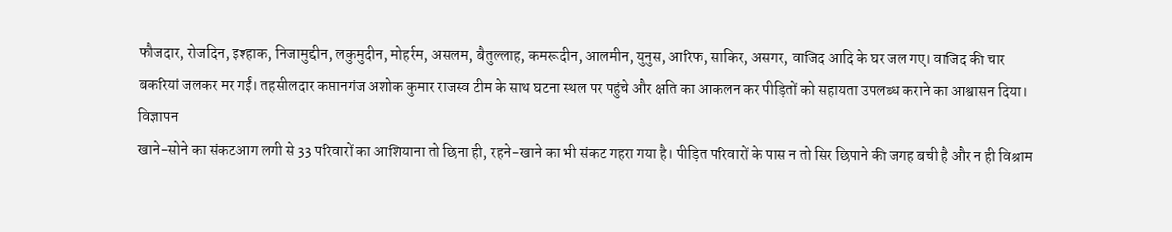फौजदार, रोजदिन, इश्हाक, निजामुद्दीन, लकुमुदीन, मोहर्रम, असलम, बैतुल्लाह, कमरूदीन, आलमीन, युनुस, आरिफ, साकिर, असगर, वाजिद आदि के घर जल गए। वाजिद की चार बकरियां जलकर मर गईं। तहसीलदार कप्तानगंज अशोक कुमार राजस्व टीम के साथ घटना स्थल पर पहुंचे और क्षति का आकलन कर पीड़ितों को सहायता उपलब्ध कराने का आश्वासन दिया।
विज्ञापन
खाने-सोने का संकटआग लगी से 33 परिवारों का आशियाना तो छिना ही, रहने-खाने का भी संकट गहरा गया है। पीड़ित परिवारों के पास न तो सिर छिपाने की जगह बची है और न ही विश्राम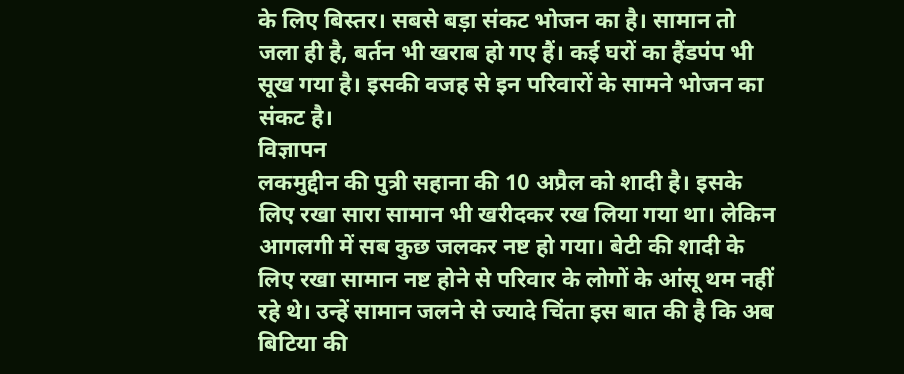के लिए बिस्तर। सबसे बड़ा संकट भोजन का है। सामान तो जला ही है, बर्तन भी खराब हो गए हैं। कई घरों का हैंडपंप भी सूख गया है। इसकी वजह से इन परिवारों के सामने भोजन का संकट है।
विज्ञापन
लकमुद्दीन की पुत्री सहाना की 10 अप्रैल को शादी है। इसके लिए रखा सारा सामान भी खरीदकर रख लिया गया था। लेकिन आगलगी में सब कुछ जलकर नष्ट हो गया। बेटी की शादी के लिए रखा सामान नष्ट होने से परिवार के लोगों के आंसू थम नहीं रहे थे। उन्हें सामान जलने से ज्यादे चिंता इस बात की है कि अब बिटिया की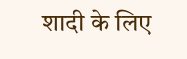शादी के लिए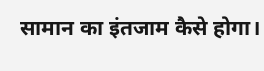सामान का इंतजाम कैसे होगा।